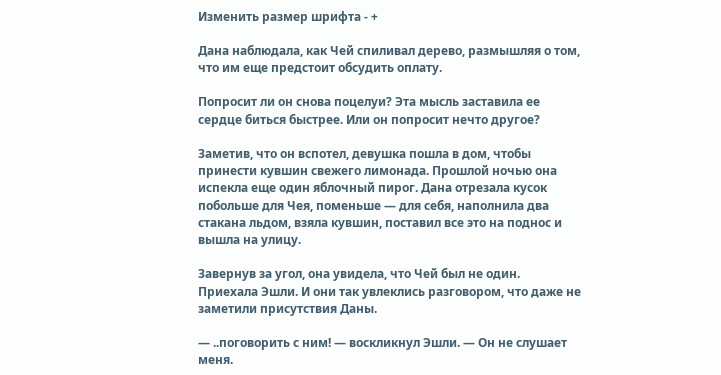Изменить размер шрифта - +

Дана наблюдала, как Чей спиливал дерево, размышляя о том, что им еще предстоит обсудить оплату.

Попросит ли он снова поцелуи? Эта мысль заставила ее сердце биться быстрее. Или он попросит нечто другое?

Заметив, что он вспотел, девушка пошла в дом, чтобы принести кувшин свежего лимонада. Прошлой ночью она испекла еще один яблочный пирог. Дана отрезала кусок побольше для Чея, поменьше — для себя, наполнила два стакана льдом, взяла кувшин, поставил все это на поднос и вышла на улицу.

Завернув за угол, она увидела, что Чей был не один. Приехала Эшли. И они так увлеклись разговором, что даже не заметили присутствия Даны.

— ..поговорить с ним! — воскликнул Эшли. — Он не слушает меня.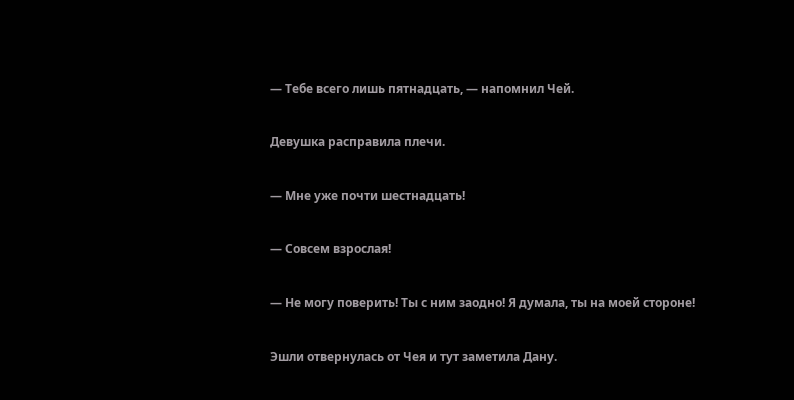— Тебе всего лишь пятнадцать, — напомнил Чей.

Девушка расправила плечи.

— Мне уже почти шестнадцать!

— Совсем взрослая!

— Не могу поверить! Ты с ним заодно! Я думала, ты на моей стороне!

Эшли отвернулась от Чея и тут заметила Дану.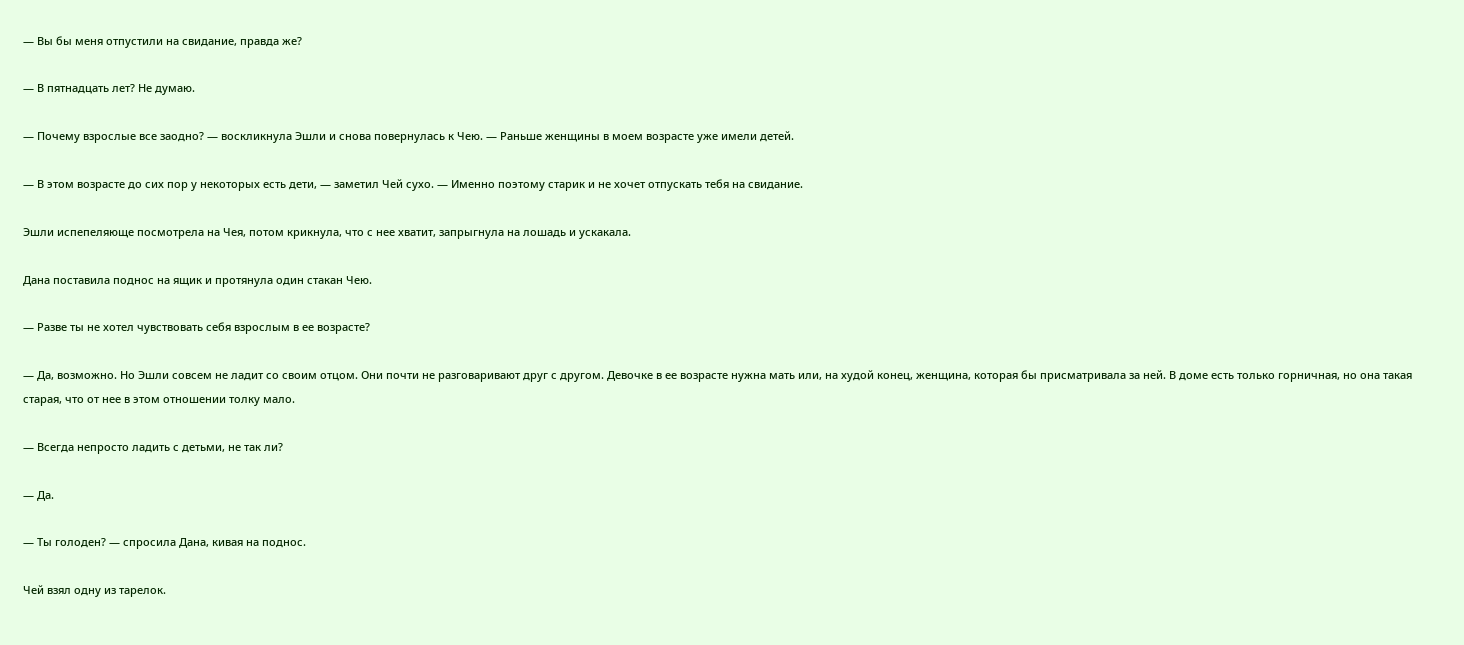— Вы бы меня отпустили на свидание, правда же?

— В пятнадцать лет? Не думаю.

— Почему взрослые все заодно? — воскликнула Эшли и снова повернулась к Чею. — Раньше женщины в моем возрасте уже имели детей.

— В этом возрасте до сих пор у некоторых есть дети, — заметил Чей сухо. — Именно поэтому старик и не хочет отпускать тебя на свидание.

Эшли испепеляюще посмотрела на Чея, потом крикнула, что с нее хватит, запрыгнула на лошадь и ускакала.

Дана поставила поднос на ящик и протянула один стакан Чею.

— Разве ты не хотел чувствовать себя взрослым в ее возрасте?

— Да, возможно. Но Эшли совсем не ладит со своим отцом. Они почти не разговаривают друг с другом. Девочке в ее возрасте нужна мать или, на худой конец, женщина, которая бы присматривала за ней. В доме есть только горничная, но она такая старая, что от нее в этом отношении толку мало.

— Всегда непросто ладить с детьми, не так ли?

— Да.

— Ты голоден? — спросила Дана, кивая на поднос.

Чей взял одну из тарелок.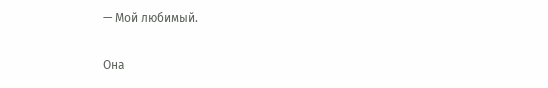— Мой любимый.

Она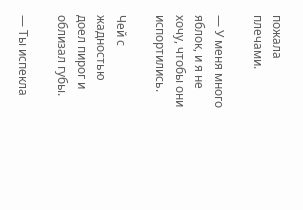пожала плечами.

— У меня много яблок, и я не хочу, чтобы они испортились.

Чей с жадностью доел пирог и облизал губы.

— Ты испекла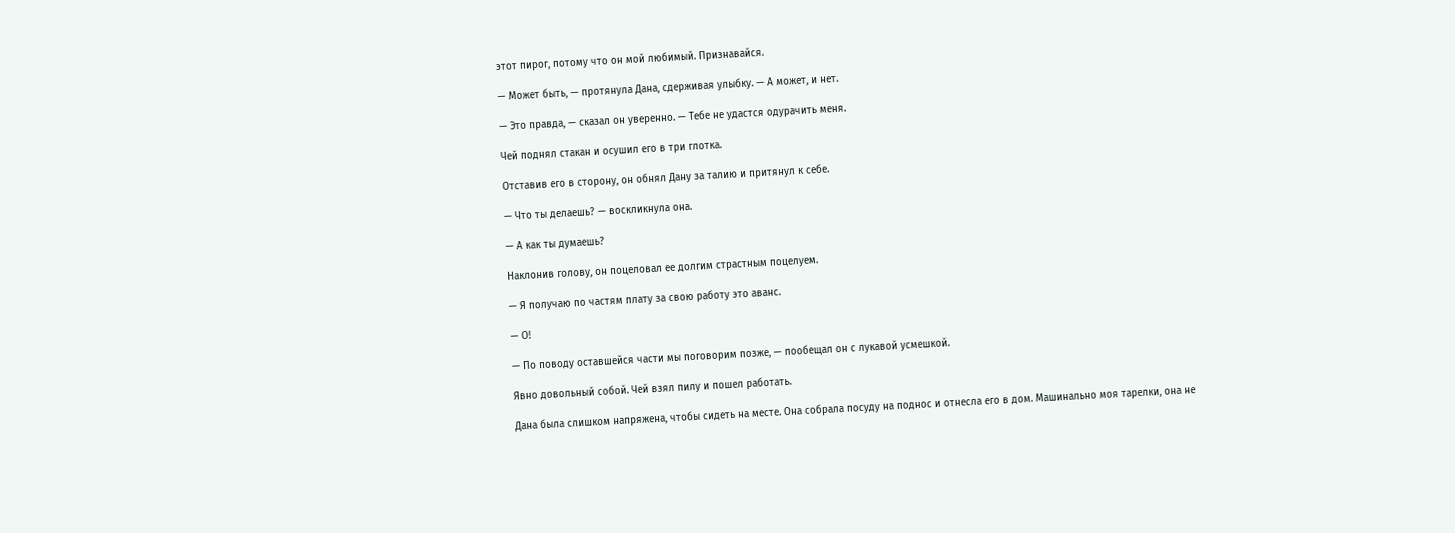этот пирог, потому что он мой любимый. Признавайся.

— Может быть, — протянула Дана, сдерживая улыбку. — А может, и нет.

— Это правда, — сказал он уверенно. — Тебе не удастся одурачить меня.

Чей поднял стакан и осушил его в три глотка.

Отставив его в сторону, он обнял Дану за талию и притянул к себе.

— Что ты делаешь? — воскликнула она.

— А как ты думаешь?

Наклонив голову, он поцеловал ее долгим страстным поцелуем.

— Я получаю по частям плату за свою работу это аванс.

— О!

— По поводу оставшейся части мы поговорим позже, — пообещал он с лукавой усмешкой.

Явно довольный собой. Чей взял пилу и пошел работать.

Дана была слишком напряжена, чтобы сидеть на месте. Она собрала посуду на поднос и отнесла его в дом. Машинально моя тарелки, она не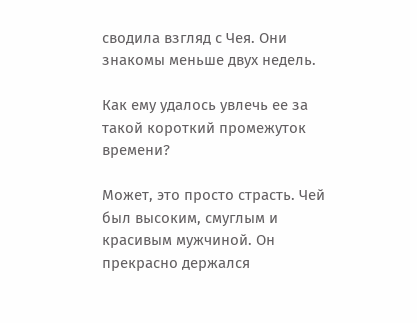сводила взгляд с Чея. Они знакомы меньше двух недель.

Как ему удалось увлечь ее за такой короткий промежуток времени?

Может, это просто страсть. Чей был высоким, смуглым и красивым мужчиной. Он прекрасно держался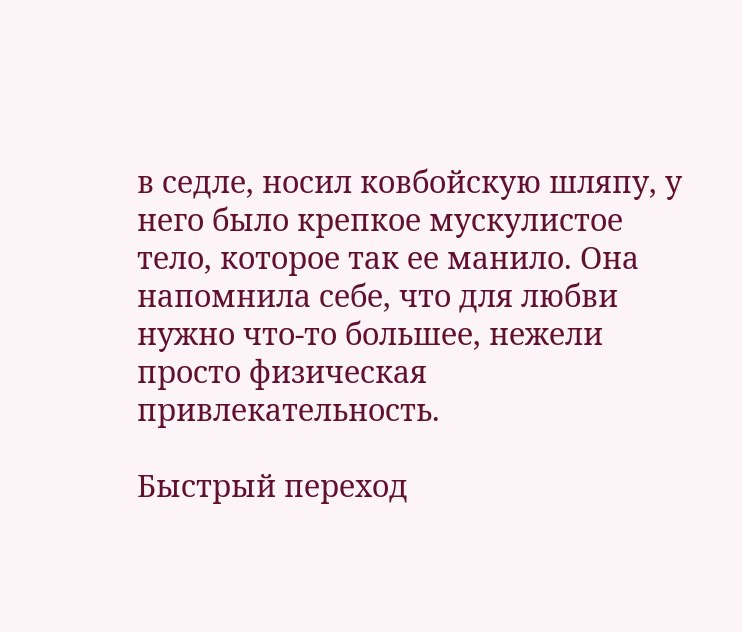в седле, носил ковбойскую шляпу, у него было крепкое мускулистое тело, которое так ее манило. Она напомнила себе, что для любви нужно что-то большее, нежели просто физическая привлекательность.

Быстрый переход